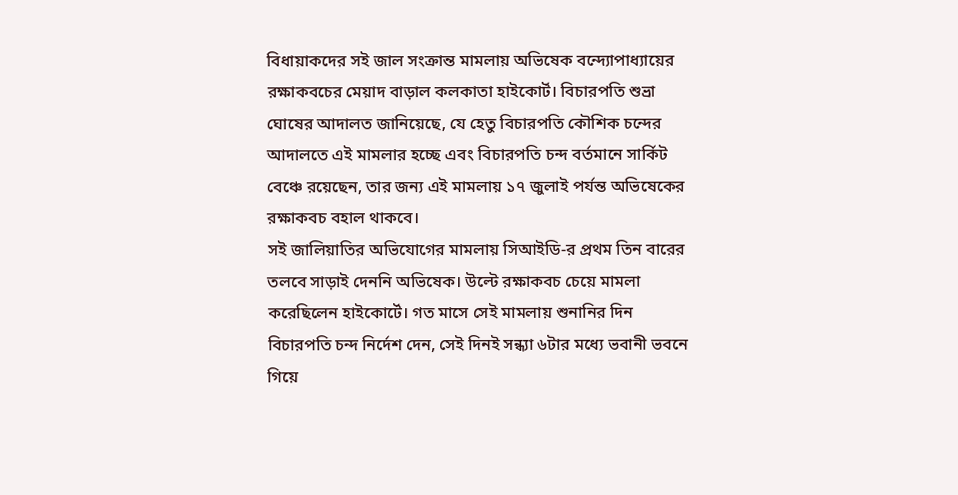বিধায়াকদের সই জাল সংক্রান্ত মামলায় অভিষেক বন্দ্যোপাধ্যায়ের রক্ষাকবচের মেয়াদ বাড়াল কলকাতা হাইকোর্ট। বিচারপতি শুভ্রা ঘোষের আদালত জানিয়েছে, যে হেতু বিচারপতি কৌশিক চন্দের আদালতে এই মামলার হচ্ছে এবং বিচারপতি চন্দ বর্তমানে সার্কিট বেঞ্চে রয়েছেন, তার জন্য এই মামলায় ১৭ জুলাই পর্যন্ত অভিষেকের রক্ষাকবচ বহাল থাকবে।
সই জালিয়াতির অভিযোগের মামলায় সিআইডি-র প্রথম তিন বারের তলবে সাড়াই দেননি অভিষেক। উল্টে রক্ষাকবচ চেয়ে মামলা করেছিলেন হাইকোর্টে। গত মাসে সেই মামলায় শুনানির দিন বিচারপতি চন্দ নির্দেশ দেন, সেই দিনই সন্ধ্যা ৬টার মধ্যে ভবানী ভবনে গিয়ে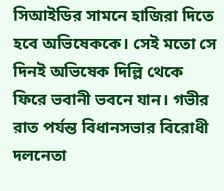সিআইডির সামনে হাজিরা দিতে হবে অভিষেককে। সেই মতো সে দিনই অভিষেক দিল্লি থেকে ফিরে ভবানী ভবনে যান। গভীর রাত পর্যন্ত বিধানসভার বিরোধী দলনেতা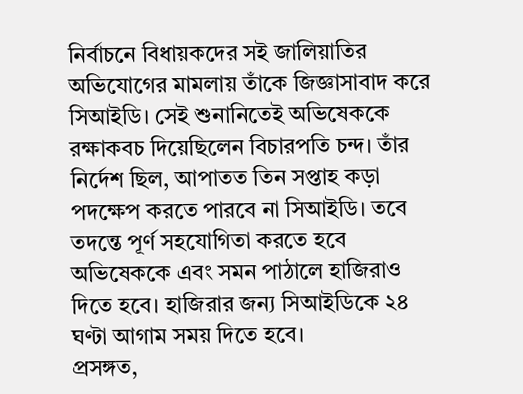নির্বাচনে বিধায়কদের সই জালিয়াতির অভিযোগের মামলায় তাঁকে জিজ্ঞাসাবাদ করে সিআইডি। সেই শুনানিতেই অভিষেককে রক্ষাকবচ দিয়েছিলেন বিচারপতি চন্দ। তাঁর নির্দেশ ছিল, আপাতত তিন সপ্তাহ কড়া পদক্ষেপ করতে পারবে না সিআইডি। তবে তদন্তে পূর্ণ সহযোগিতা করতে হবে অভিষেককে এবং সমন পাঠালে হাজিরাও দিতে হবে। হাজিরার জন্য সিআইডিকে ২৪ ঘণ্টা আগাম সময় দিতে হবে।
প্রসঙ্গত,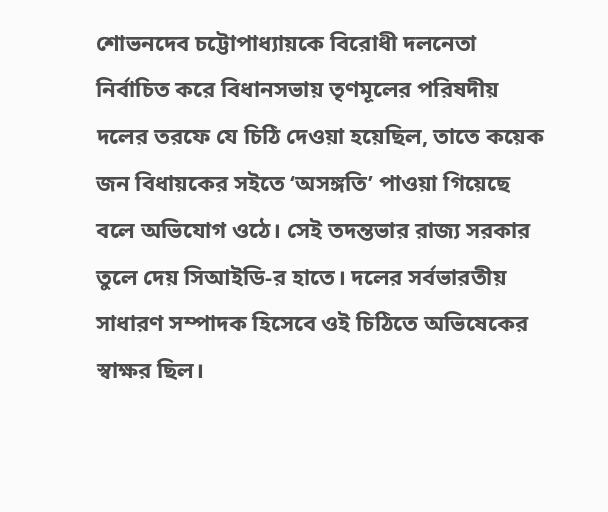শোভনদেব চট্টোপাধ্যায়কে বিরোধী দলনেতা নির্বাচিত করে বিধানসভায় তৃণমূলের পরিষদীয় দলের তরফে যে চিঠি দেওয়া হয়েছিল, তাতে কয়েক জন বিধায়কের সইতে ‘অসঙ্গতি’ পাওয়া গিয়েছে বলে অভিযোগ ওঠে। সেই তদন্তভার রাজ্য সরকার তুলে দেয় সিআইডি-র হাতে। দলের সর্বভারতীয় সাধারণ সম্পাদক হিসেবে ওই চিঠিতে অভিষেকের স্বাক্ষর ছিল।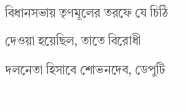বিধানসভায় তৃণমূলের তরফে যে চিঠি দেওয়া হয়েছিল, তাতে বিরোধী দলনেতা হিসাবে শোভনদেব, ডেপুটি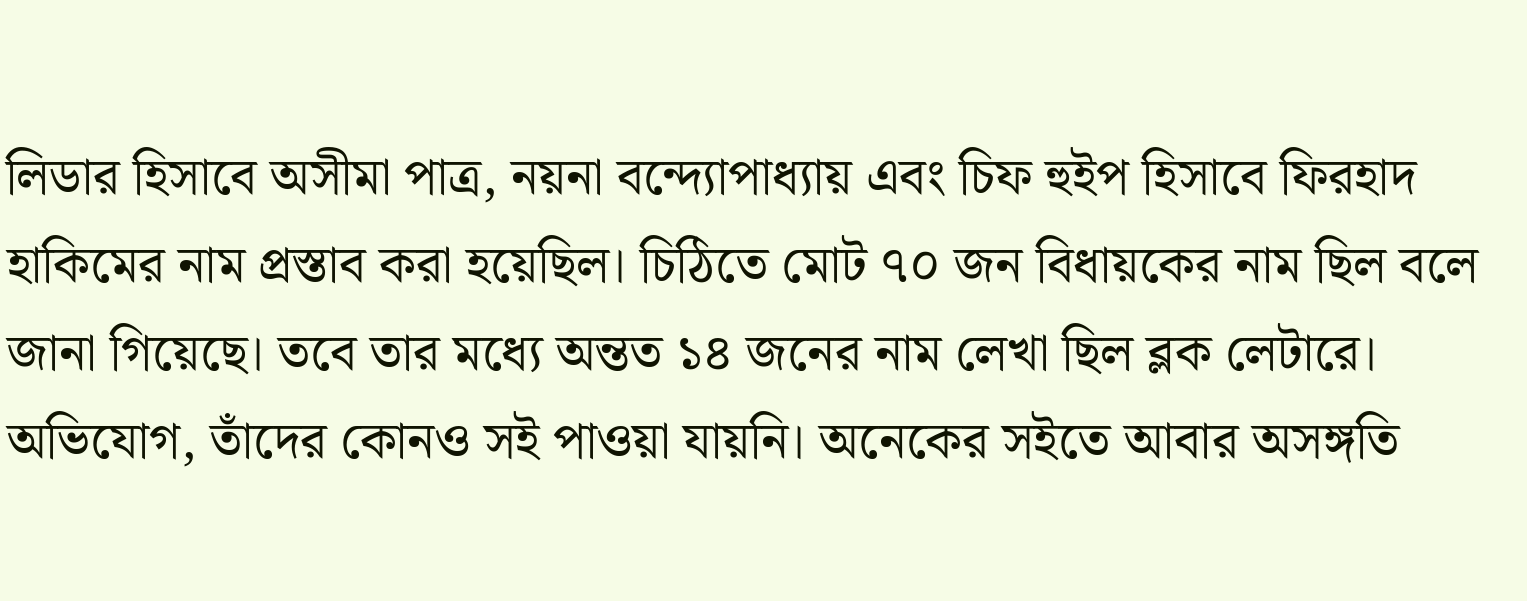লিডার হিসাবে অসীমা পাত্র, নয়না বন্দ্যোপাধ্যায় এবং চিফ হুইপ হিসাবে ফিরহাদ হাকিমের নাম প্রস্তাব করা হয়েছিল। চিঠিতে মোট ৭০ জন বিধায়কের নাম ছিল বলে জানা গিয়েছে। তবে তার মধ্যে অন্তত ১৪ জনের নাম লেখা ছিল ব্লক লেটারে। অভিযোগ, তাঁদের কোনও সই পাওয়া যায়নি। অনেকের সইতে আবার অসঙ্গতি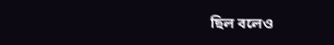ছিল বলেও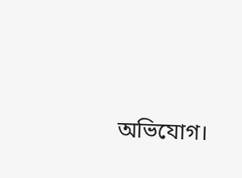অভিযোগ।